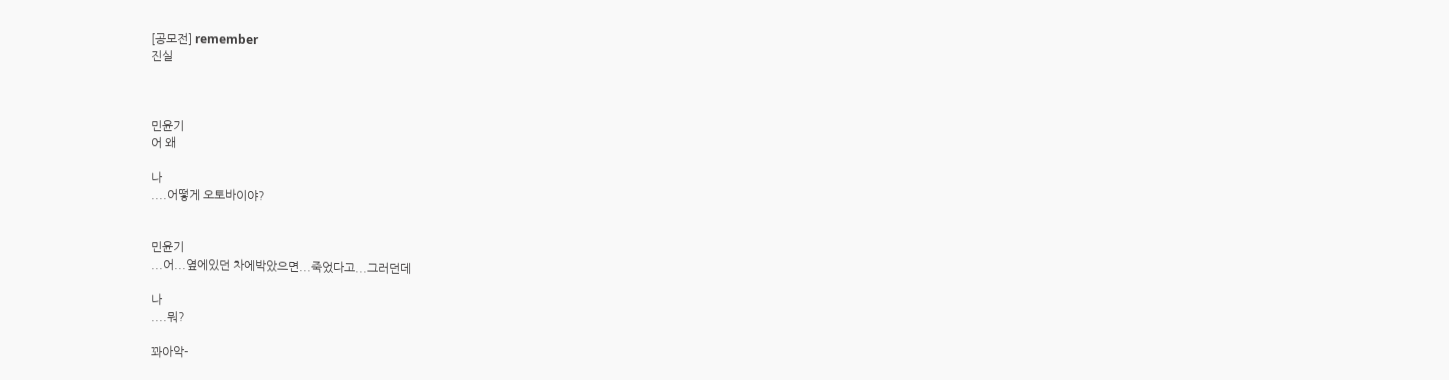[공모전] remember
진실



민윤기
어 왜

나
....어떻게 오토바이야?


민윤기
...어...옆에있던 차에박았으면...죽었다고...그러던데

나
....뭐?

꽈아악-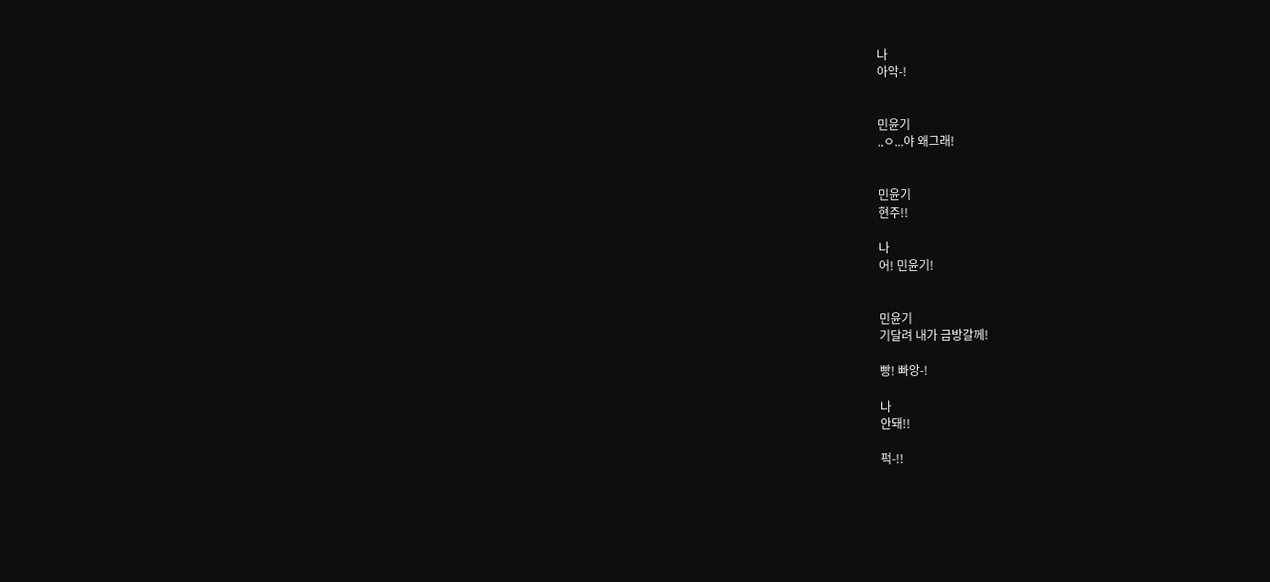나
아악-!


민윤기
..ㅇ...야 왜그래!


민윤기
현주!!

나
어! 민윤기!


민윤기
기달려 내가 금방갈께!

빵! 빠앙-!

나
안돼!!

퍽-!!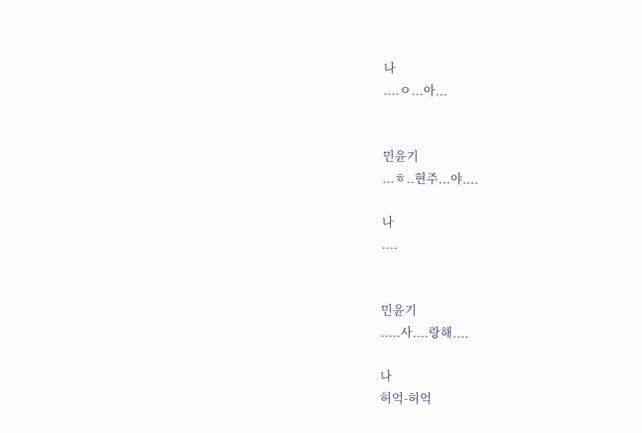나
....ㅇ...아...


민윤기
...ㅎ..현주...야....

나
....


민윤기
.....사....랑해....

나
허억-허억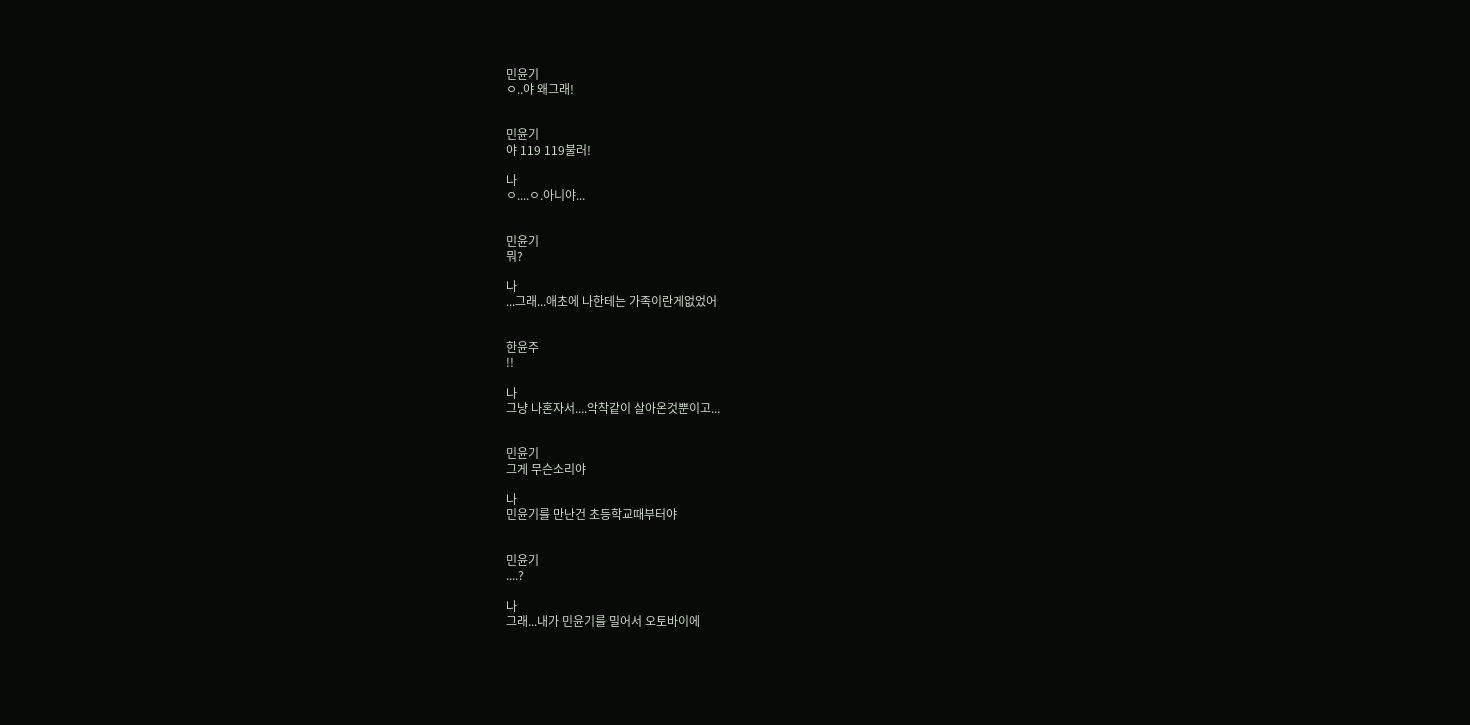민윤기
ㅇ..야 왜그래!


민윤기
야 119 119불러!

나
ㅇ....ㅇ.아니야...


민윤기
뭐?

나
...그래...애초에 나한테는 가족이란게없었어


한윤주
!!

나
그냥 나혼자서....악착같이 살아온것뿐이고...


민윤기
그게 무슨소리야

나
민윤기를 만난건 초등학교때부터야


민윤기
....?

나
그래...내가 민윤기를 밀어서 오토바이에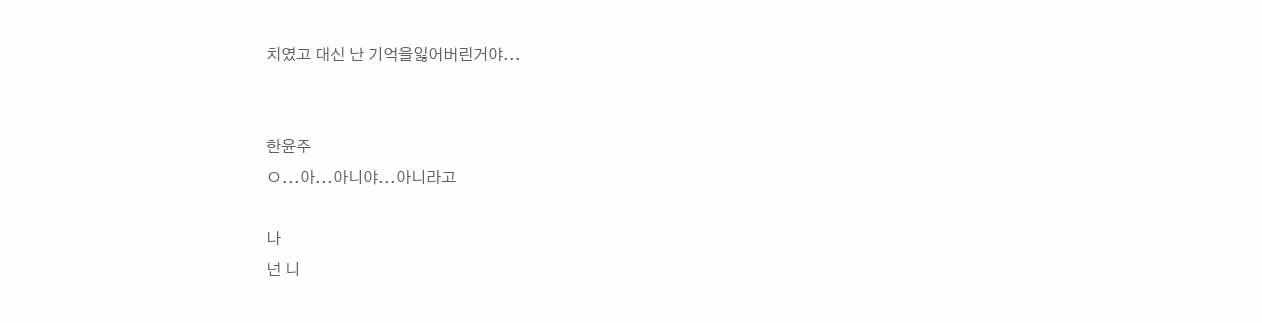치였고 대신 난 기억을잃어버린거야...


한윤주
ㅇ...아...아니야...아니라고

나
넌 니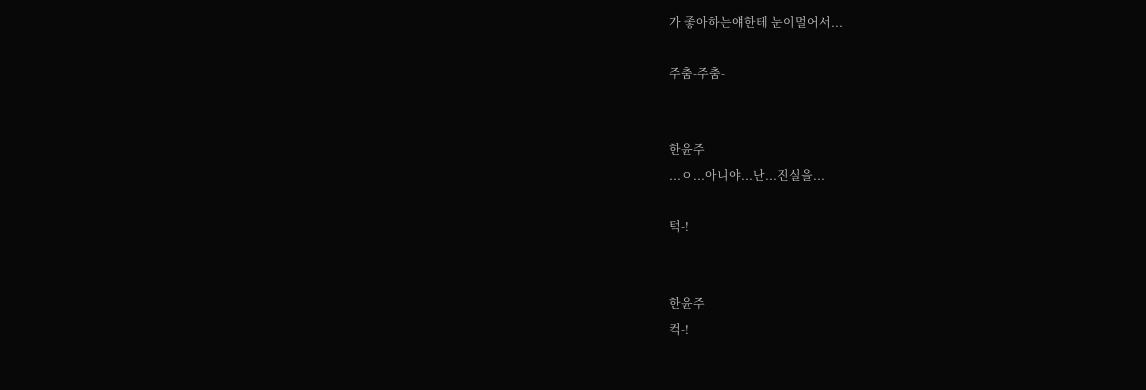가 좋아하는얘한테 눈이멀어서...

주춤-주춤-


한윤주
...ㅇ...아니야...난...진실을...

턱-!


한윤주
컥-!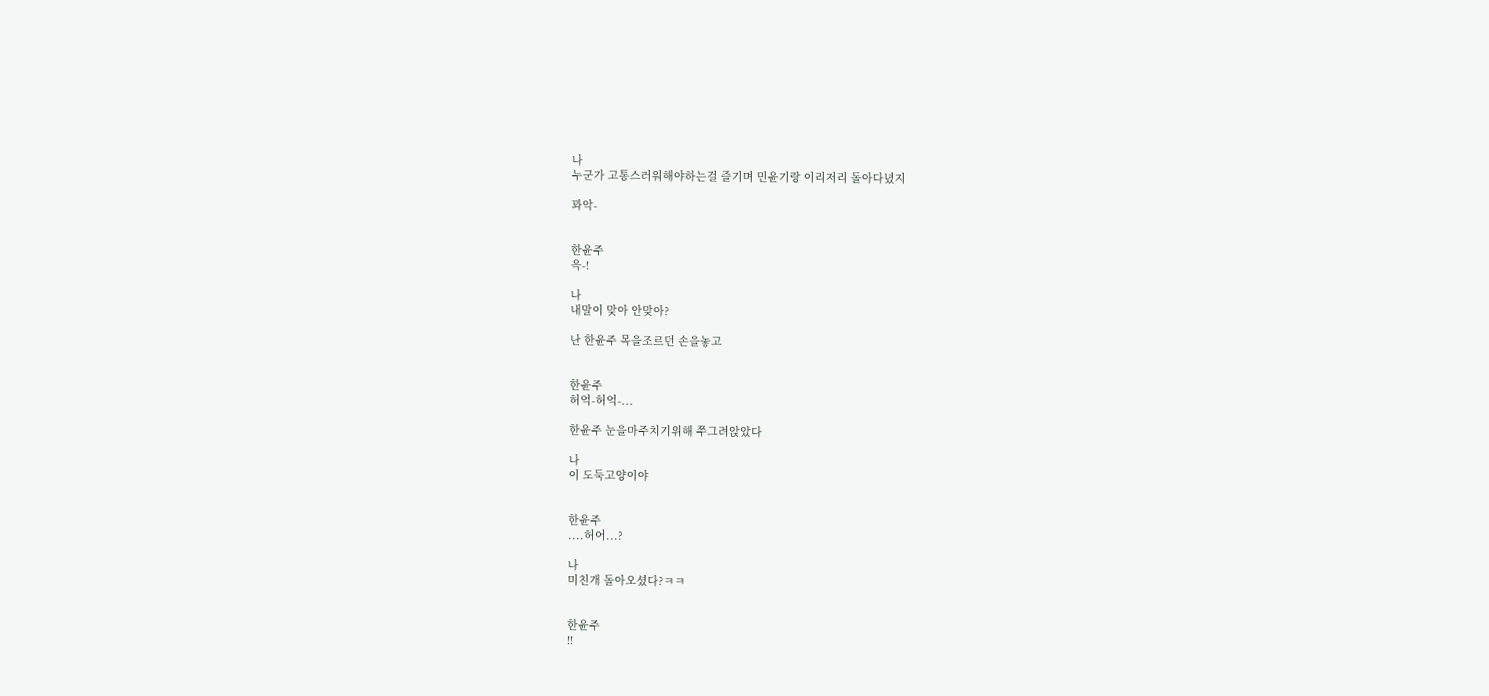나
누군가 고통스러워해야하는걸 즐기며 민윤기랑 이리저리 돌아다녔지

꽈악-


한윤주
윽-!

나
내말이 맞아 안맞아?

난 한윤주 목을조르던 손을놓고


한윤주
허억-허억-...

한윤주 눈을마주치기위해 쭈그려앉았다

나
이 도둑고양이야


한윤주
....허어...?

나
미친개 돌아오셨다?ㅋㅋ


한윤주
!!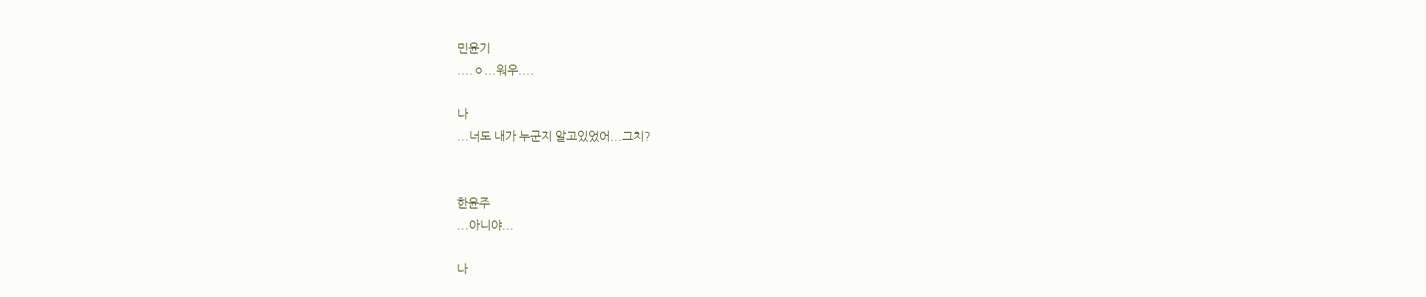민윤기
....ㅇ...워우....

나
...너도 내가 누군지 알고있었어...그치?


한윤주
...아니야...

나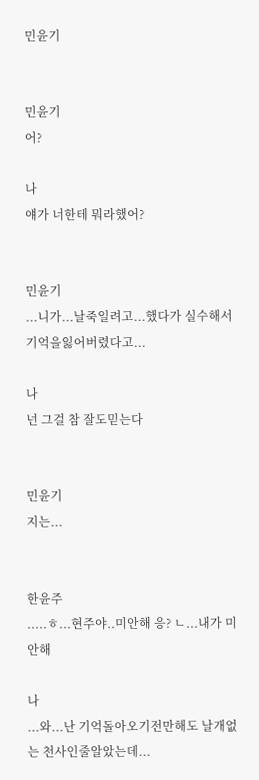민윤기


민윤기
어?

나
얘가 너한테 뭐라했어?


민윤기
...니가...날죽일려고...했다가 실수해서 기억을잃어버렸다고...

나
넌 그걸 참 잘도믿는다


민윤기
지는...


한윤주
.....ㅎ...현주야..미안해 응? ㄴ...내가 미안해

나
...와...난 기억돌아오기전만해도 날개없는 천사인줄알았는데...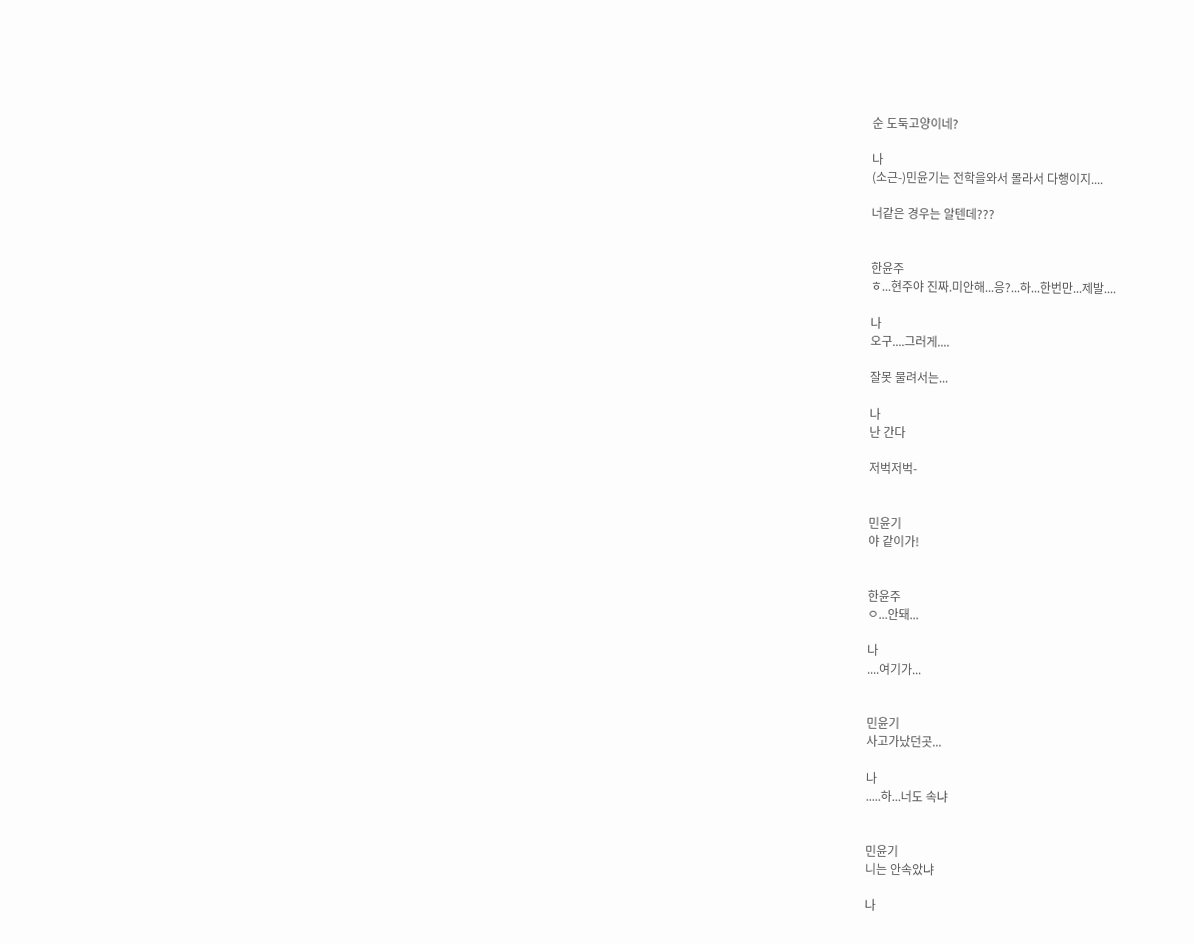순 도둑고양이네?

나
(소근-)민윤기는 전학을와서 몰라서 다행이지....

너같은 경우는 알텐데???


한윤주
ㅎ...현주야 진짜.미안해...응?...하...한번만...제발....

나
오구....그러게....

잘못 물려서는...

나
난 간다

저벅저벅-


민윤기
야 같이가!


한윤주
ㅇ...안돼...

나
....여기가...


민윤기
사고가났던곳...

나
.....하...너도 속냐


민윤기
니는 안속았냐

나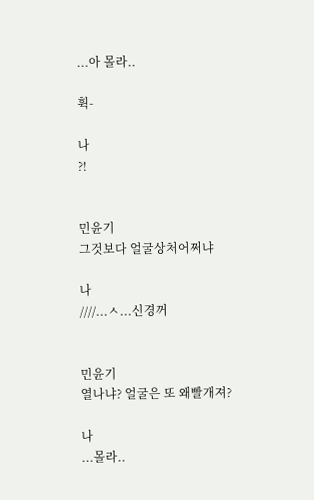...아 몰라..

휙-

나
?!


민윤기
그것보다 얼굴상처어쩌냐

나
////...ㅅ...신경꺼


민윤기
열나냐? 얼굴은 또 왜빨개져?

나
...몰라..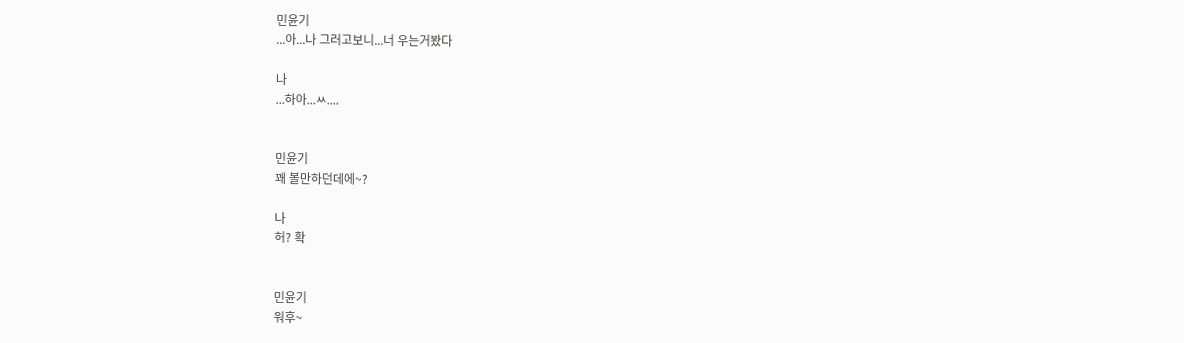민윤기
...아...나 그러고보니...너 우는거봤다

나
...하아...ㅆ....


민윤기
꽤 볼만하던데에~?

나
허? 확


민윤기
워후~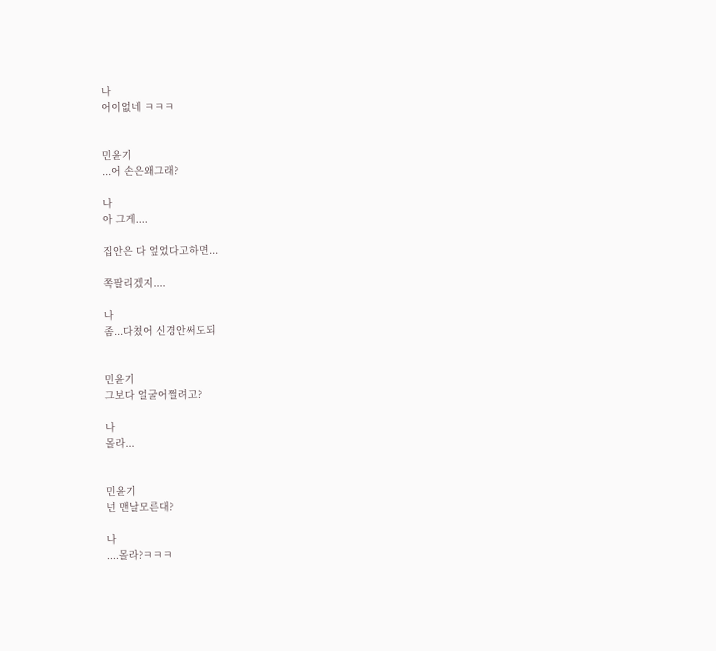나
어이없네 ㅋㅋㅋ


민윤기
...어 손은왜그래?

나
아 그게....

집안은 다 엎었다고하면...

쪽팔리겠지....

나
좀...다쳤어 신경안써도되


민윤기
그보다 얼굴어쩔려고?

나
몰라...


민윤기
넌 맨날모른대?

나
....몰라?ㅋㅋㅋ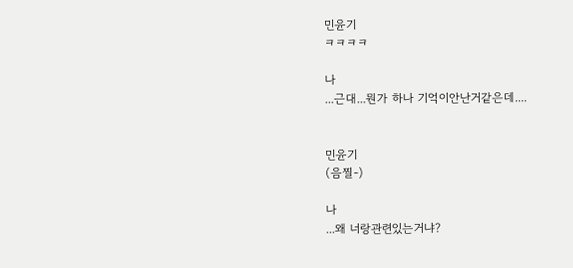민윤기
ㅋㅋㅋㅋ

나
...근대...뭔가 하나 기억이안난거같은데....


민윤기
(음찔-)

나
...왜 너랑관련있는거냐?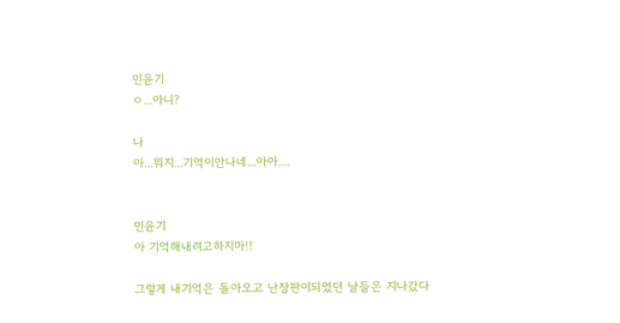민윤기
ㅇ...아니?

나
아...뭐지...기억이안나네...아아....


민윤기
아 기억해내려고하지마!!

그렇게 내기억은 돌아오고 난장판이되었던 날들은 지나갔다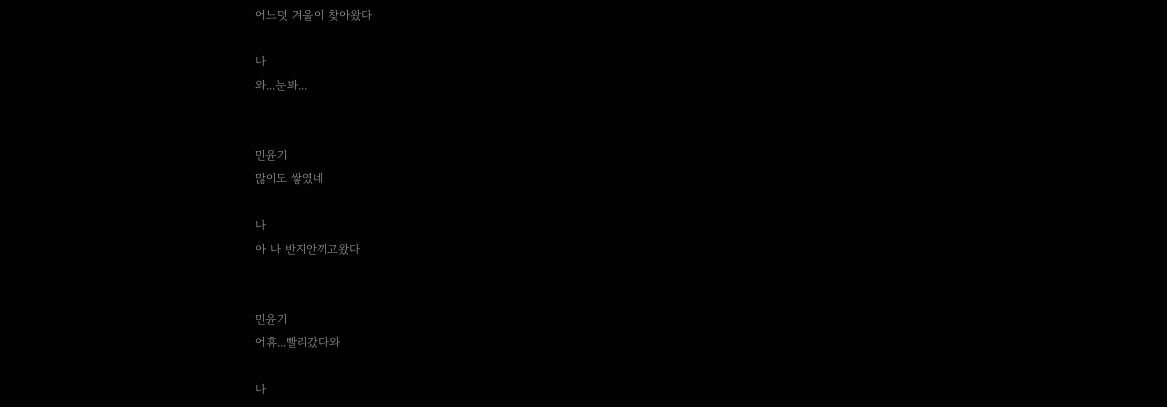어느덧 겨울이 찾아왔다

나
와...눈봐...


민윤기
많이도 쌓였네

나
아 나 반지안끼고왔다


민윤기
어휴...빨리갔다와

나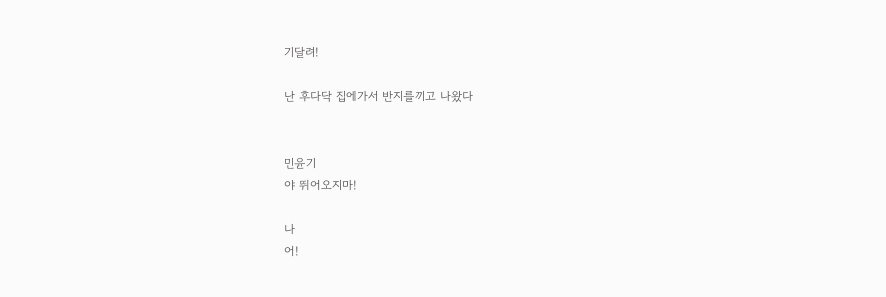기달려!

난 후다닥 집에가서 반지를끼고 나왔다


민윤기
야 뛰어오지마!

나
어!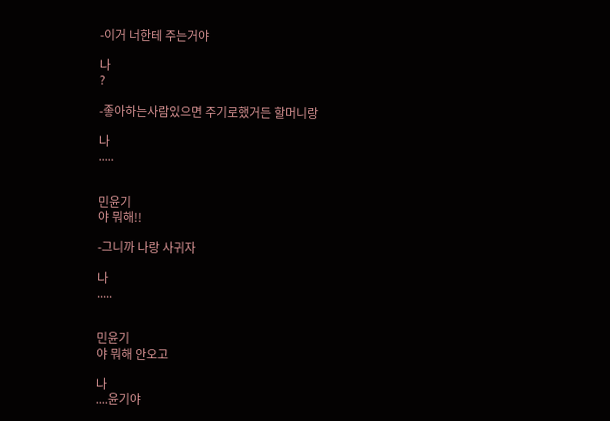-이거 너한테 주는거야

나
?

-좋아하는사람있으면 주기로했거든 할머니랑

나
.....


민윤기
야 뭐해!!

-그니까 나랑 사귀자

나
.....


민윤기
야 뭐해 안오고

나
....윤기야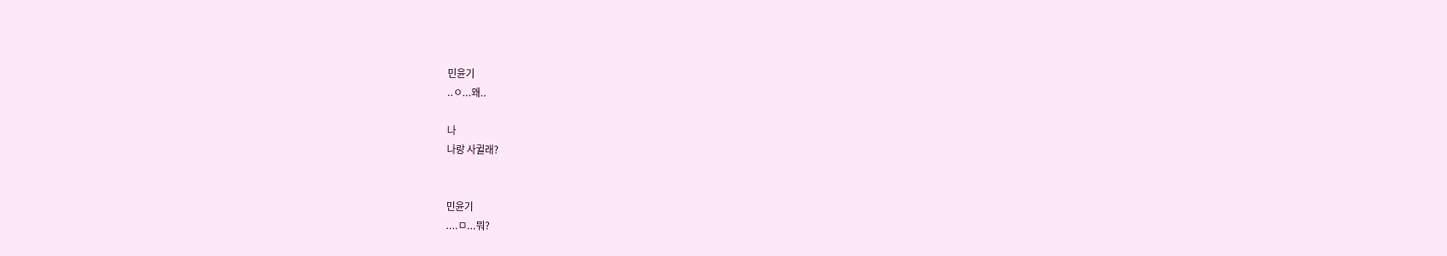민윤기
..ㅇ...왜..

나
나랑 사귈래?


민윤기
....ㅁ...뭐?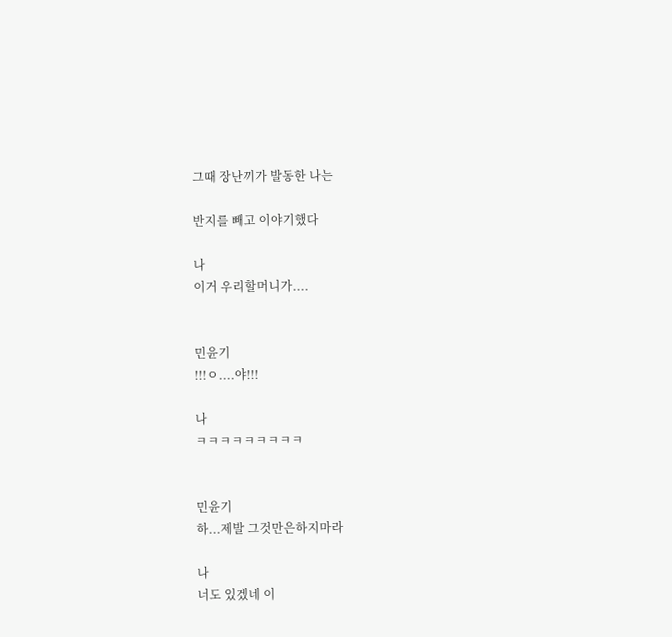그때 장난끼가 발동한 나는

반지를 빼고 이야기했다

나
이거 우리할머니가....


민윤기
!!!ㅇ....야!!!

나
ㅋㅋㅋㅋㅋㅋㅋㅋㅋ


민윤기
하...제발 그것만은하지마라

나
너도 있겠네 이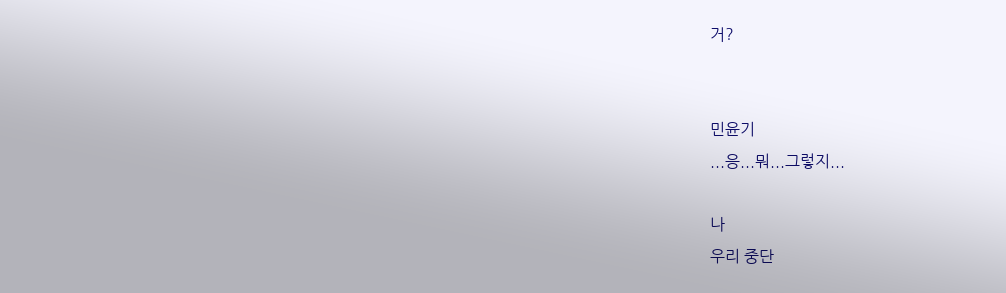거?


민윤기
...응...뭐...그렇지...

나
우리 중단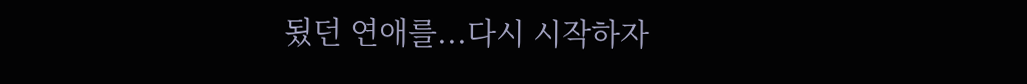됬던 연애를...다시 시작하자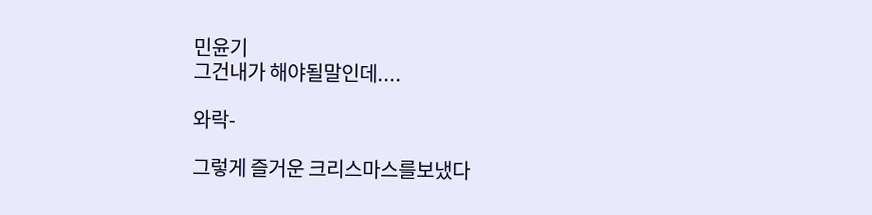민윤기
그건내가 해야될말인데....

와락-

그렇게 즐거운 크리스마스를보냈다